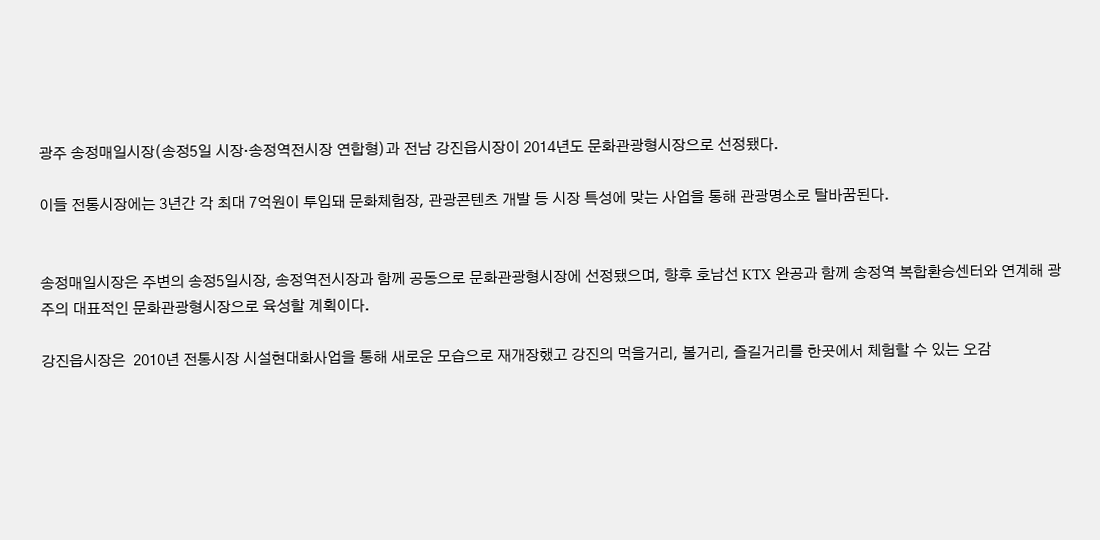광주 송정매일시장(송정5일 시장·송정역전시장 연합형)과 전남 강진읍시장이 2014년도 문화관광형시장으로 선정됐다.

이들 전통시장에는 3년간 각 최대 7억원이 투입돼 문화체험장, 관광콘텐츠 개발 등 시장 특성에 맞는 사업을 통해 관광명소로 탈바꿈된다.


송정매일시장은 주변의 송정5일시장, 송정역전시장과 함께 공동으로 문화관광형시장에 선정됐으며, 향후 호남선 KTX 완공과 함께 송정역 복합환승센터와 연계해 광주의 대표적인 문화관광형시장으로 육성할 계획이다.

강진읍시장은  2010년 전통시장 시설현대화사업을 통해 새로운 모습으로 재개장했고 강진의 먹을거리, 볼거리, 즐길거리를 한곳에서 체험할 수 있는 오감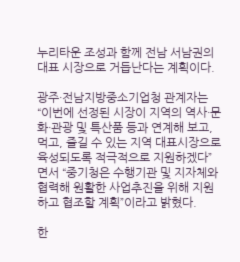누리타운 조성과 함께 전남 서남권의 대표 시장으로 거듭난다는 계획이다.

광주·전남지방중소기업청 관계자는 “이번에 선정된 시장이 지역의 역사·문화·관광 및 특산품 등과 연계해 보고, 먹고, 즐길 수 있는 지역 대표시장으로 육성되도록 적극적으로 지원하겠다”면서 “중기청은 수행기관 및 지자체와 협력해 원활한 사업추진을 위해 지원하고 협조할 계획”이라고 밝혔다.

한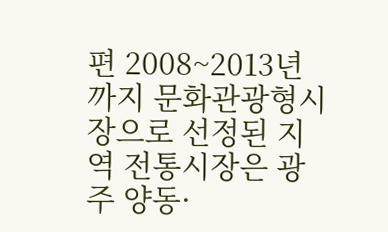편 2008~2013년까지 문화관광형시장으로 선정된 지역 전통시장은 광주 양동·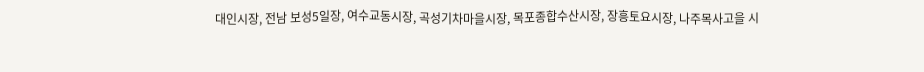대인시장, 전남 보성5일장, 여수교동시장, 곡성기차마을시장, 목포종합수산시장, 장흥토요시장, 나주목사고을 시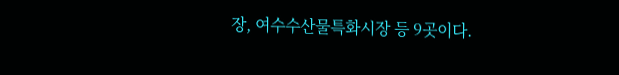장, 여수수산물특화시장 등 9곳이다.